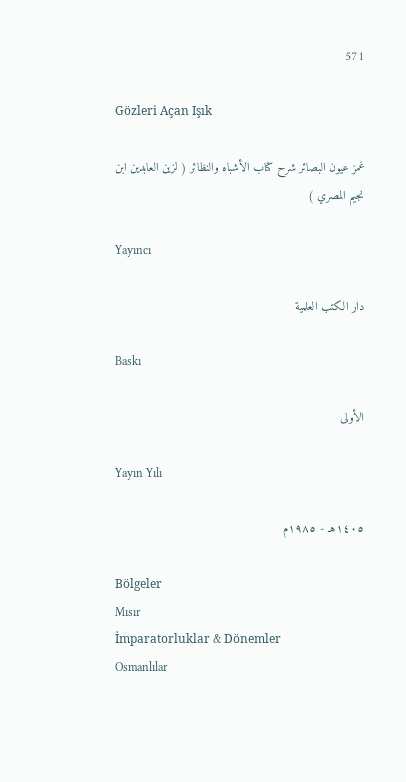571

Gözleri Açan Işık

غمز عيون البصائر شرح كتاب الأشباه والنظائر ( لزين العابدين ابن نجيم المصري )

Yayıncı

دار الكتب العلمية

Baskı

الأولى

Yayın Yılı

١٤٠٥هـ - ١٩٨٥م

Bölgeler
Mısır
İmparatorluklar & Dönemler
Osmanlılar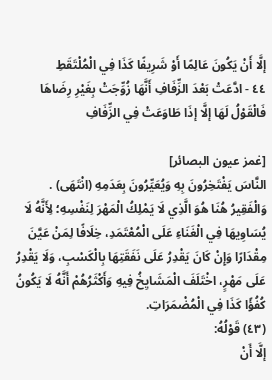إلَّا أَنْ يَكُونَ عَالِمًا أَوْ شَرِيفًا كَذَا فِي الْمُلْتَقَطِ
٤٤ - ادَّعَتْ بَعْدَ الزِّفَافِ أَنَّهَا زُوِّجَتْ بِغَيْرِ رِضَاهَا فَالْقَوْلُ لَهَا إلَّا إذَا طَاوَعَتْ فِي الزِّفَافِ

[غمز عيون البصائر]
النَّاسَ يَفْتَخِرُونَ بِهِ وَيُعَيِّرُونَ بِعَدَمِهِ (انْتَهَى) .
وَالْفَقِيرُ هُنَا هُوَ الَّذِي لَا يَمْلِكُ الْمَهْرَ لِنَفْسِهِ؛ لِأَنَّهُ لَا يُسَاوِيهَا فِي الْغَنَاءِ عَلَى الْمُعْتَمَدِ، خِلَافًا لِمَنْ عَيَّنَ مِقْدَارًا وَإِنْ كَانَ يَقْدِرُ عَلَى نَفَقَتِهَا بِالْكَسْبِ، وَلَا يَقْدِرُ عَلَى مَهْرٍ، اخْتَلَفَ الْمَشَايِخُ فِيهِ وَأَكْثَرُهُمْ أَنَّهُ لَا يَكُونُ كُفُؤًا كَذَا فِي الْمُضْمَرَاتِ.
(٤٣) قَوْلُهُ:
إلَّا أَنْ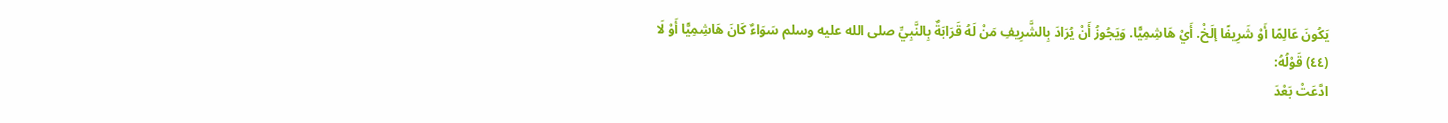يَكُونَ عَالِمًا أَوْ شَرِيفًا إلَخْ. أَيْ هَاشِمِيًّا. وَيَجُوزُ أَنْ يُرَادَ بِالشَّرِيفِ مَنْ لَهُ قَرَابَةٌ بِالنَّبِيِّ صلى الله عليه وسلم سَوَاءٌ كَانَ هَاشِمِيًّا أَوْ لَا
(٤٤) قَوْلُهُ:
ادَّعَتْ بَعْدَ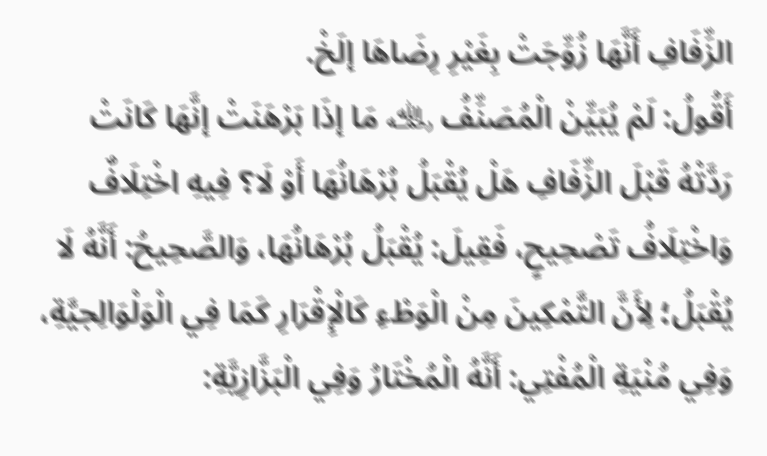الزِّفَافِ أَنَّهَا زُوِّجَتْ بِغَيْرِ رِضَاهَا إلَخْ.
أَقُولُ: لَمْ يُبَيِّنْ الْمُصَنِّفُ ﵀ مَا إذَا بَرْهَنَتْ إنَّهَا كَانَتْ رَدَّتْهُ قَبْلَ الزِّفَافِ هَلْ يُقْبَلُ بُرْهَانُهَا أَوْ لَا؟ فِيهِ اخْتِلَافٌ وَاخْتِلَافُ تَصْحِيحٍ، فَقِيلَ: يُقْبَلُ بُرْهَانُهَا، وَالصَّحِيحُ: أَنَّهُ لَا يُقْبَلُ؛ لِأَنَّ التَّمْكِينَ مِنْ الْوَطْءِ كَالْإِقْرَارِ كَمَا فِي الْوَلْوَالِجيَّةِ، وَفِي مُنْيَةِ الْمُفْتِي: أَنَّهُ الْمُخْتَارُ وَفِي الْبَزَّازِيَّةِ: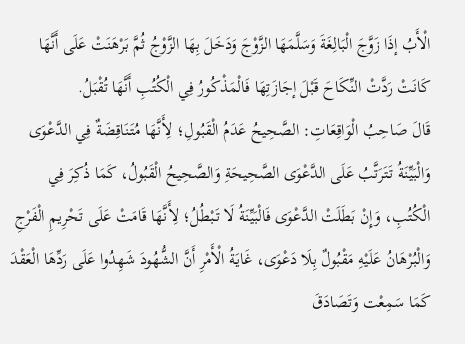الْأَبُ إذَا زَوَّجَ الْبَالِغَةَ وَسَلَّمَهَا الزَّوْجَ وَدَخَلَ بِهَا الزَّوْجُ ثُمَّ بَرْهَنَتْ عَلَى أَنَّهَا كَانَتْ رَدَّتْ النِّكَاحَ قَبْلَ إجَازَتِهَا فَالْمَذْكُورُ فِي الْكُتُبِ أَنَّهَا تُقْبَلُ.
قَالَ صَاحِبُ الْوَاقِعَاتِ: الصَّحِيحُ عَدَمُ الْقَبُولِ؛ لِأَنَّهَا مُتَنَاقِضَةٌ فِي الدَّعْوَى وَالْبَيِّنَةُ تَتَرَتَّبُ عَلَى الدَّعْوَى الصَّحِيحَةِ وَالصَّحِيحُ الْقَبُولُ، كَمَا ذُكِرَ فِي الْكُتُبِ، وَإِنْ بَطَلَتْ الدَّعْوَى فَالْبَيِّنَةُ لَا تَبْطُلُ؛ لِأَنَّهَا قَامَتْ عَلَى تَحْرِيمِ الْفَرْجِ وَالْبُرْهَانُ عَلَيْهِ مَقْبُولٌ بِلَا دَعْوَى، غَايَةُ الْأَمْرِ أَنَّ الشُّهُودَ شَهِدُوا عَلَى رَدِّهَا الْعَقْدَ كَمَا سَمِعْت وَتَصَادَقَ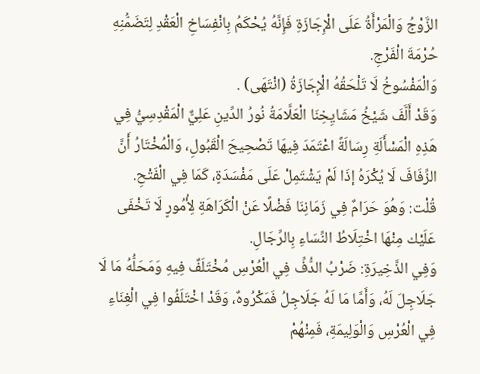الزَّوْجُ وَالْمَرْأَةُ عَلَى الْإِجَازَةِ فَإِنَّهُ يُحْكَمُ بِانْفِسَاخِ الْعَقْدِ لِتَضَمُّنِهِ حُرْمَةَ الْفَرْجِ.
وَالْمَفْسُوخُ لَا تَلْحَقُهُ الْإِجَازَةُ (انْتَهَى) .
وَقَدْ أَلَّفَ شَيْخُ مَشَايِخِنَا الْعَلَّامَةُ نُورُ الدِّينِ عَلِيٌّ الْمَقْدِسِيُّ فِي هَذِهِ الْمَسْأَلَةِ رِسَالَةً اعْتَمَدَ فِيهَا تَصْحِيحَ الْقَبُولِ، وَالْمُخْتَارُ أَنَّ الزِّفَافَ لَا يُكْرَهُ إذَا لَمْ يَشْتَمِلْ عَلَى مَفْسَدَةٍ، كَمَا فِي الْفَتْحِ.
قُلْت: وَهُوَ حَرَامٌ فِي زَمَانِنَا فَضْلًا عَنْ الْكَرَاهَةِ لِأُمُورٍ لَا تَخْفَى عَلَيْك مِنْهَا اخْتِلَاطُ النِّسَاءِ بِالرِّجَالِ.
وَفِي الذَّخِيرَةِ: ضَرْبُ الدُّفِّ فِي الْعُرْسِ مُخْتَلَفٌ فِيهِ وَمَحَلُّهُ مَا لَا جَلَاجِلَ لَهُ، وَأَمَّا مَا لَهُ جَلَاجِلُ فَمَكْرُوهٌ، وَقَدْ اخْتَلَفُوا فِي الْغِنَاءِ فِي الْعُرْسِ وَالْوَلِيمَةِ، فَمِنْهُمْ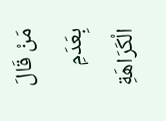مَنْ قَالَ بِعَدَمِ الْكَرَاهَةِ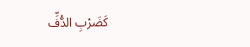كَضَرْبِ الدُّفِّ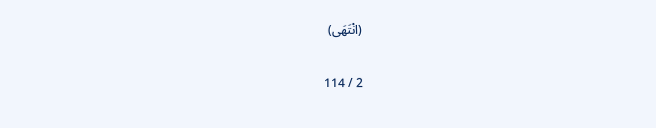(انْتَهَى)

2 / 114